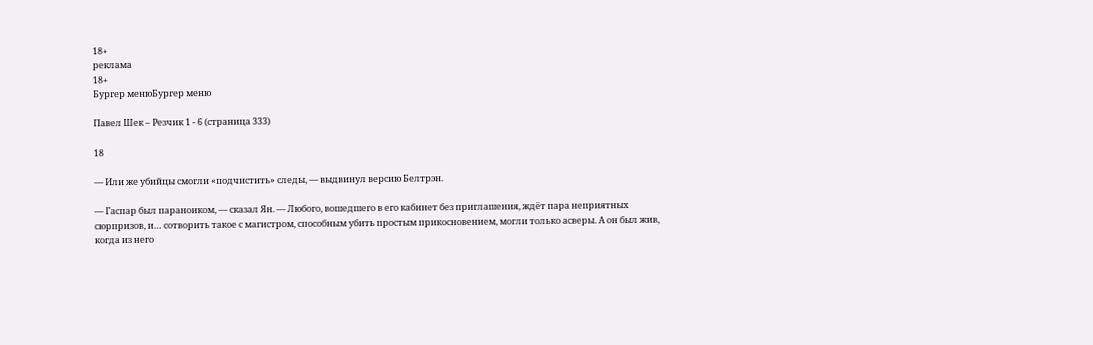18+
реклама
18+
Бургер менюБургер меню

Павел Шек – Резчик 1 - 6 (страница 333)

18

— Или же убийцы смогли «подчистить» следы, — выдвинул версию Белтрэн.

— Гаспар был параноиком, — сказал Ян. — Любого, вошедшего в его кабинет без приглашения, ждёт пара неприятных сюрпризов, и… сотворить такое с магистром, способным убить простым прикосновением, могли только асверы. А он был жив, когда из него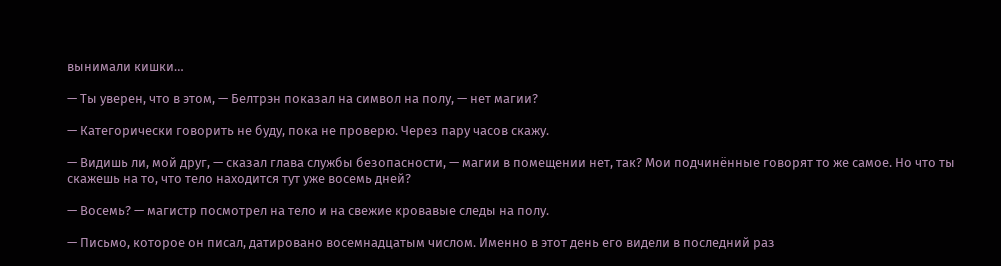вынимали кишки…

— Ты уверен, что в этом, — Белтрэн показал на символ на полу, — нет магии?

— Категорически говорить не буду, пока не проверю. Через пару часов скажу.

— Видишь ли, мой друг, — сказал глава службы безопасности, — магии в помещении нет, так? Мои подчинённые говорят то же самое. Но что ты скажешь на то, что тело находится тут уже восемь дней?

— Восемь? — магистр посмотрел на тело и на свежие кровавые следы на полу.

— Письмо, которое он писал, датировано восемнадцатым числом. Именно в этот день его видели в последний раз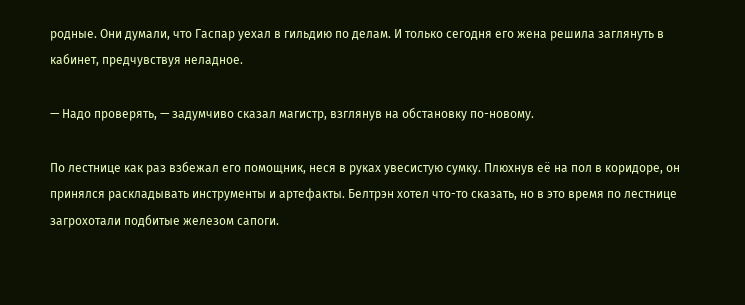родные. Они думали, что Гаспар уехал в гильдию по делам. И только сегодня его жена решила заглянуть в кабинет, предчувствуя неладное.

— Надо проверять, — задумчиво сказал магистр, взглянув на обстановку по-новому.

По лестнице как раз взбежал его помощник, неся в руках увесистую сумку. Плюхнув её на пол в коридоре, он принялся раскладывать инструменты и артефакты. Белтрэн хотел что-то сказать, но в это время по лестнице загрохотали подбитые железом сапоги.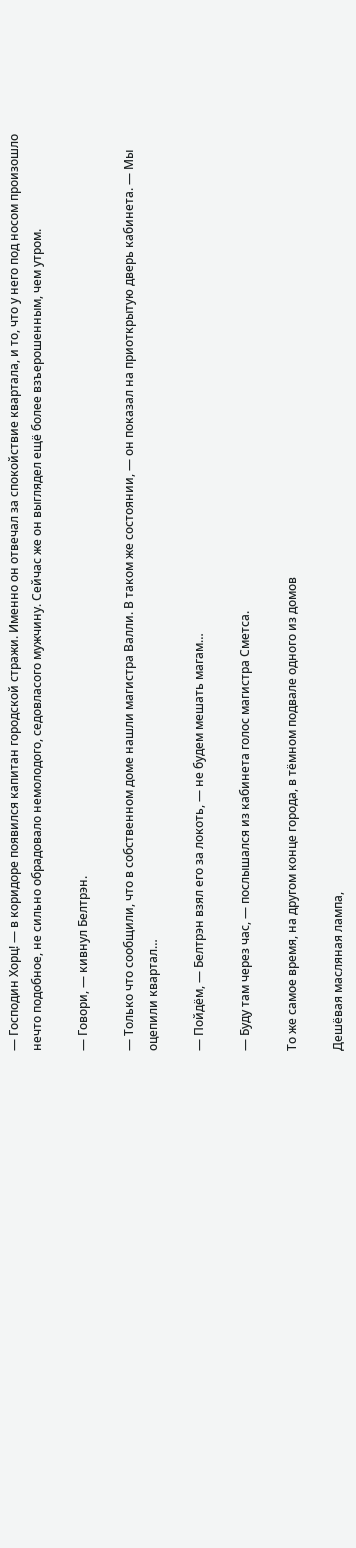— Господин Хорц! — в коридоре появился капитан городской стражи. Именно он отвечал за спокойствие квартала, и то, что у него под носом произошло нечто подобное, не сильно обрадовало немолодого, седовласого мужчину. Сейчас же он выглядел ещё более взъерошенным, чем утром.

— Говори, — кивнул Белтрэн.

— Только что сообщили, что в собственном доме нашли магистра Валли. В таком же состоянии, — он показал на приоткрытую дверь кабинета. — Мы оцепили квартал…

— Пойдём, — Белтрэн взял его за локоть, — не будем мешать магам…

— Буду там через час, — послышался из кабинета голос магистра Сметса.

То же самое время, на другом конце города, в тёмном подвале одного из домов

Дешёвая масляная лампа,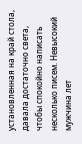установленная на край стола, давала достаточно света, чтобы спокойно написать несколько писем. Невысокий мужчина лет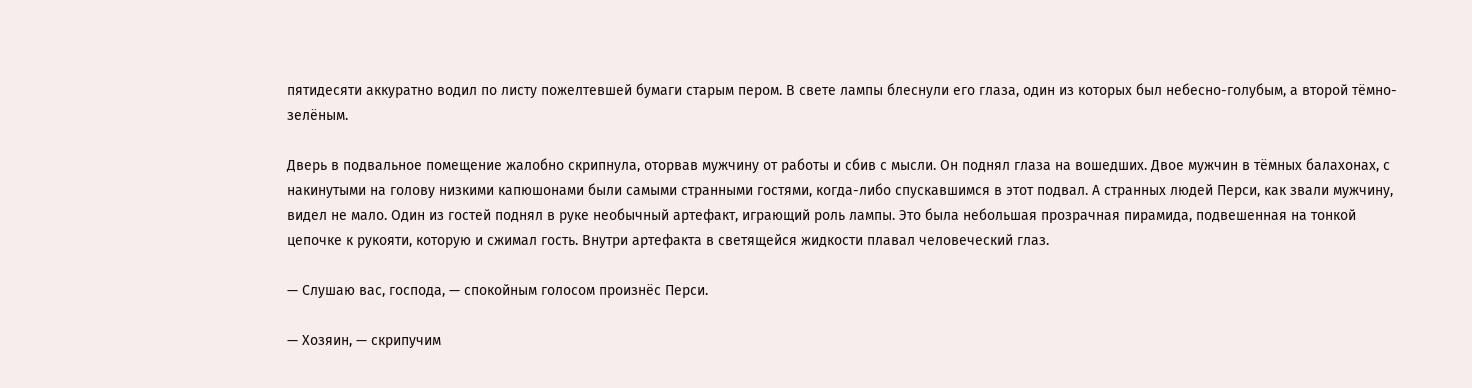пятидесяти аккуратно водил по листу пожелтевшей бумаги старым пером. В свете лампы блеснули его глаза, один из которых был небесно-голубым, а второй тёмно-зелёным.

Дверь в подвальное помещение жалобно скрипнула, оторвав мужчину от работы и сбив с мысли. Он поднял глаза на вошедших. Двое мужчин в тёмных балахонах, с накинутыми на голову низкими капюшонами были самыми странными гостями, когда-либо спускавшимся в этот подвал. А странных людей Перси, как звали мужчину, видел не мало. Один из гостей поднял в руке необычный артефакт, играющий роль лампы. Это была небольшая прозрачная пирамида, подвешенная на тонкой цепочке к рукояти, которую и сжимал гость. Внутри артефакта в светящейся жидкости плавал человеческий глаз.

— Слушаю вас, господа, — спокойным голосом произнёс Перси.

— Хозяин, — скрипучим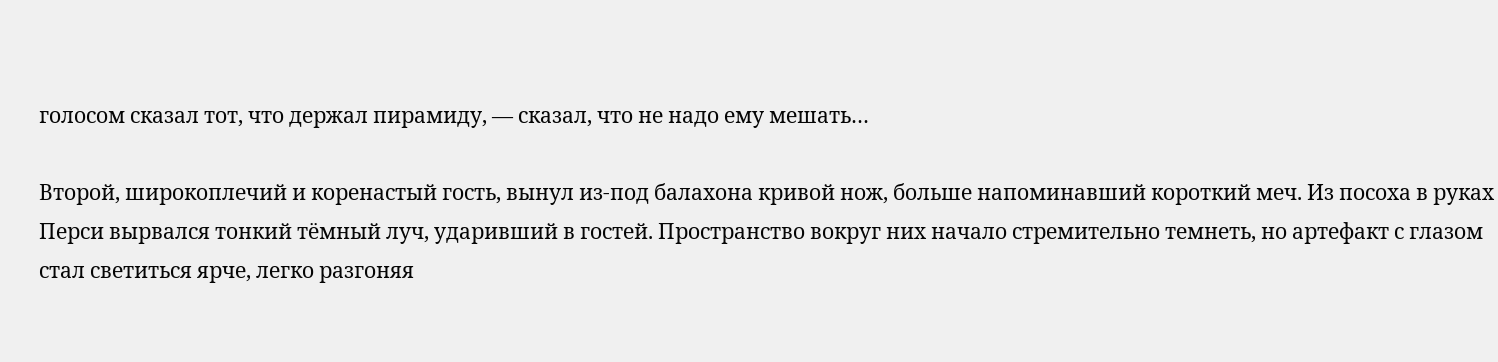голосом сказал тот, что держал пирамиду, — сказал, что не надо ему мешать…

Второй, широкоплечий и коренастый гость, вынул из-под балахона кривой нож, больше напоминавший короткий меч. Из посоха в руках Перси вырвался тонкий тёмный луч, ударивший в гостей. Пространство вокруг них начало стремительно темнеть, но артефакт с глазом стал светиться ярче, легко разгоняя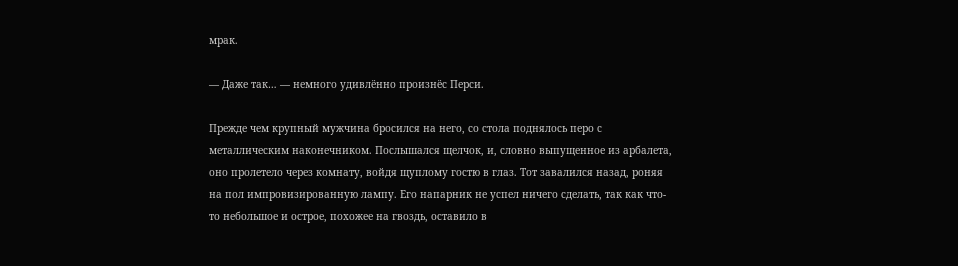мрак.

— Даже так… — немного удивлённо произнёс Перси.

Прежде чем крупный мужчина бросился на него, со стола поднялось перо с металлическим наконечником. Послышался щелчок, и, словно выпущенное из арбалета, оно пролетело через комнату, войдя щуплому гостю в глаз. Тот завалился назад, роняя на пол импровизированную лампу. Его напарник не успел ничего сделать, так как что-то небольшое и острое, похожее на гвоздь, оставило в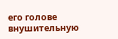его голове внушительную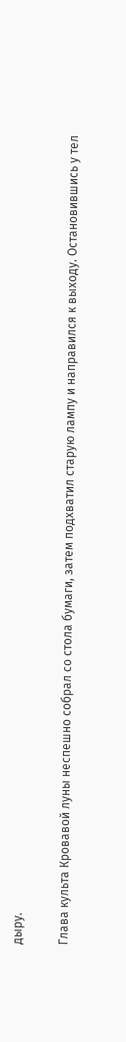дыру.

Глава культа Кровавой луны неспешно собрал со стола бумаги, затем подхватил старую лампу и направился к выходу. Остановившись у тел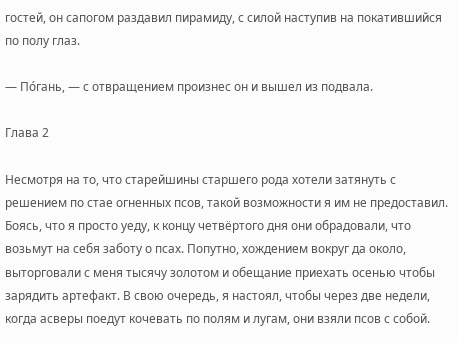гостей, он сапогом раздавил пирамиду, с силой наступив на покатившийся по полу глаз.

— По́гань, — с отвращением произнес он и вышел из подвала.

Глава 2

Несмотря на то, что старейшины старшего рода хотели затянуть с решением по стае огненных псов, такой возможности я им не предоставил. Боясь, что я просто уеду, к концу четвёртого дня они обрадовали, что возьмут на себя заботу о псах. Попутно, хождением вокруг да около, выторговали с меня тысячу золотом и обещание приехать осенью чтобы зарядить артефакт. В свою очередь, я настоял, чтобы через две недели, когда асверы поедут кочевать по полям и лугам, они взяли псов с собой.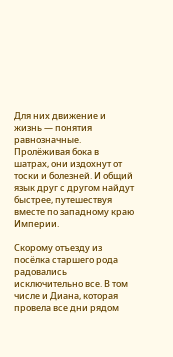Для них движение и жизнь — понятия равнозначные. Пролёживая бока в шатрах, они издохнут от тоски и болезней. И общий язык друг с другом найдут быстрее, путешествуя вместе по западному краю Империи.

Скорому отъезду из посёлка старшего рода радовались исключительно все. В том числе и Диана, которая провела все дни рядом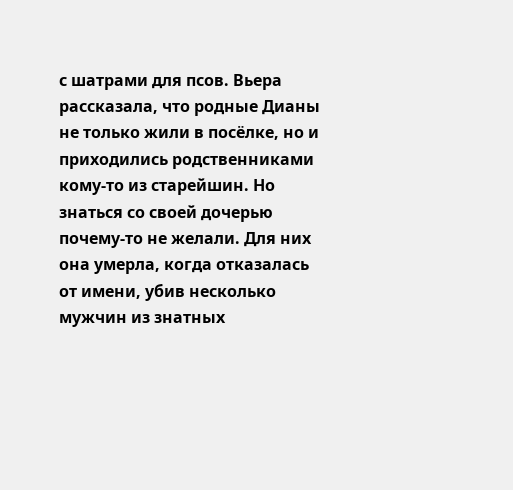с шатрами для псов. Вьера рассказала, что родные Дианы не только жили в посёлке, но и приходились родственниками кому-то из старейшин. Но знаться со своей дочерью почему-то не желали. Для них она умерла, когда отказалась от имени, убив несколько мужчин из знатных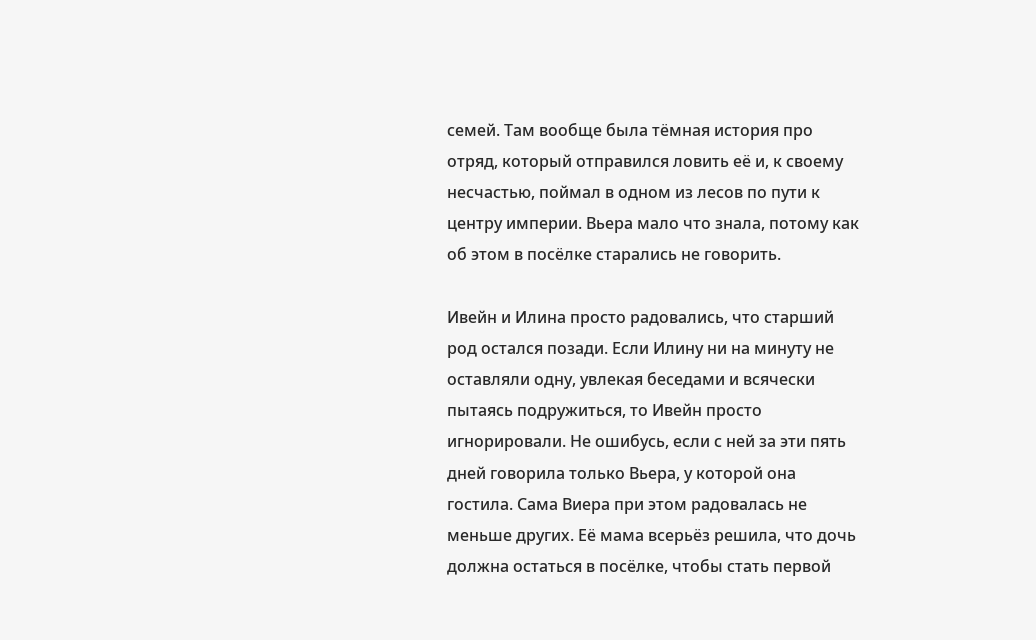семей. Там вообще была тёмная история про отряд, который отправился ловить её и, к своему несчастью, поймал в одном из лесов по пути к центру империи. Вьера мало что знала, потому как об этом в посёлке старались не говорить.

Ивейн и Илина просто радовались, что старший род остался позади. Если Илину ни на минуту не оставляли одну, увлекая беседами и всячески пытаясь подружиться, то Ивейн просто игнорировали. Не ошибусь, если с ней за эти пять дней говорила только Вьера, у которой она гостила. Сама Виера при этом радовалась не меньше других. Её мама всерьёз решила, что дочь должна остаться в посёлке, чтобы стать первой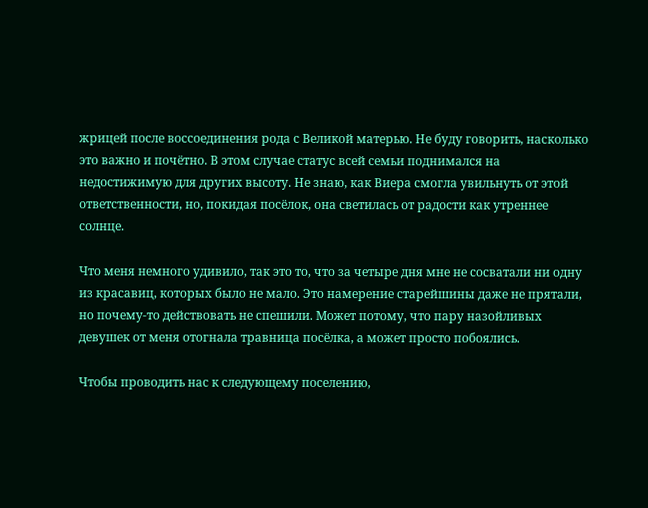жрицей после воссоединения рода с Великой матерью. Не буду говорить, насколько это важно и почётно. В этом случае статус всей семьи поднимался на недостижимую для других высоту. Не знаю, как Виера смогла увильнуть от этой ответственности, но, покидая посёлок, она светилась от радости как утреннее солнце.

Что меня немного удивило, так это то, что за четыре дня мне не сосватали ни одну из красавиц, которых было не мало. Это намерение старейшины даже не прятали, но почему-то действовать не спешили. Может потому, что пару назойливых девушек от меня отогнала травница посёлка, а может просто побоялись.

Чтобы проводить нас к следующему поселению,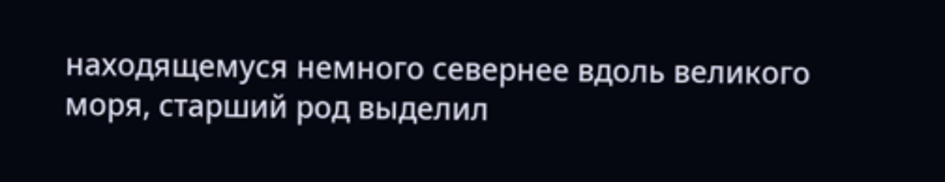находящемуся немного севернее вдоль великого моря, старший род выделил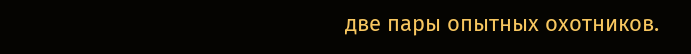две пары опытных охотников.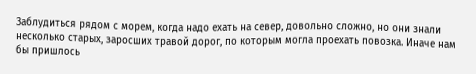Заблудиться рядом с морем, когда надо ехать на север, довольно сложно, но они знали несколько старых, заросших травой дорог, по которым могла проехать повозка. Иначе нам бы пришлось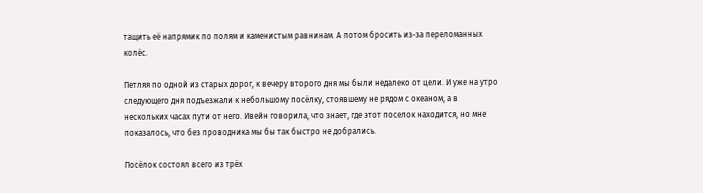тащить её напрямик по полям и каменистым равнинам. А потом бросить из-за переломанных колёс.

Петляя по одной из старых дорог, к вечеру второго дня мы были недалеко от цели. И уже на утро следующего дня подъезжали к небольшому посёлку, стоявшему не рядом с океаном, а в нескольких часах пути от него. Ивейн говорила, что знает, где этот поселок находится, но мне показалось, что без проводника мы бы так быстро не добрались.

Посёлок состоял всего из трёх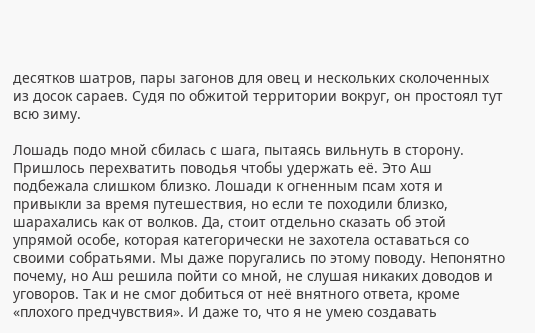десятков шатров, пары загонов для овец и нескольких сколоченных из досок сараев. Судя по обжитой территории вокруг, он простоял тут всю зиму.

Лошадь подо мной сбилась с шага, пытаясь вильнуть в сторону. Пришлось перехватить поводья чтобы удержать её. Это Аш подбежала слишком близко. Лошади к огненным псам хотя и привыкли за время путешествия, но если те походили близко, шарахались как от волков. Да, стоит отдельно сказать об этой упрямой особе, которая категорически не захотела оставаться со своими собратьями. Мы даже поругались по этому поводу. Непонятно почему, но Аш решила пойти со мной, не слушая никаких доводов и уговоров. Так и не смог добиться от неё внятного ответа, кроме «плохого предчувствия». И даже то, что я не умею создавать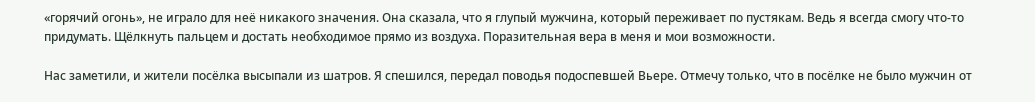«горячий огонь», не играло для неё никакого значения. Она сказала, что я глупый мужчина, который переживает по пустякам. Ведь я всегда смогу что-то придумать. Щёлкнуть пальцем и достать необходимое прямо из воздуха. Поразительная вера в меня и мои возможности.

Нас заметили, и жители посёлка высыпали из шатров. Я спешился, передал поводья подоспевшей Вьере. Отмечу только, что в посёлке не было мужчин от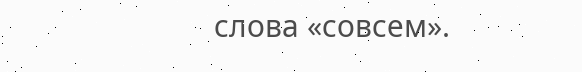слова «совсем».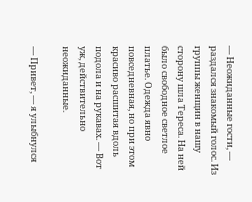— Неожиданные гости, — раздался знакомый голос. Из группы женщин в нашу сторону шла Тереса. На ней было свободное светлое платье. Одежда явно повседневная, но при этом красиво расшитая вдоль подола и на рукавах. — Вот уж, действительно неожиданные.

— Привет, — я улыбнулся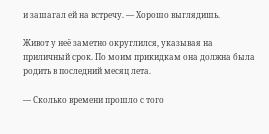и зашагал ей на встречу. — Хорошо выглядишь.

Живот у неё заметно округлился, указывая на приличный срок. По моим прикидкам она должна была родить в последний месяц лета.

— Сколько времени прошло с того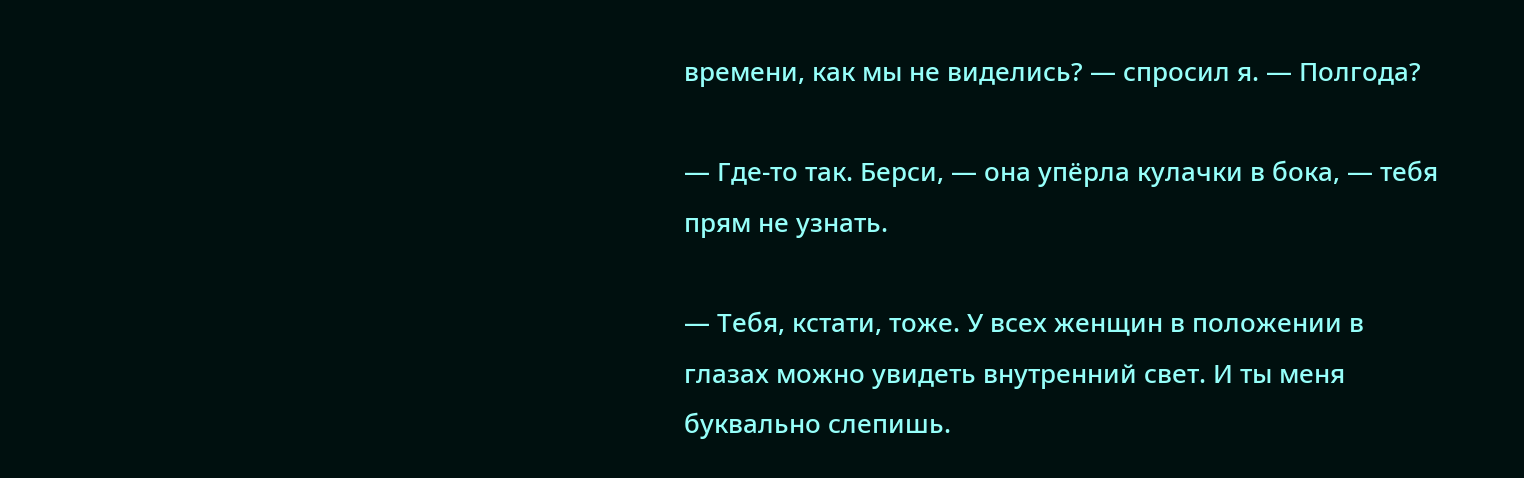времени, как мы не виделись? — спросил я. — Полгода?

— Где-то так. Берси, — она упёрла кулачки в бока, — тебя прям не узнать.

— Тебя, кстати, тоже. У всех женщин в положении в глазах можно увидеть внутренний свет. И ты меня буквально слепишь.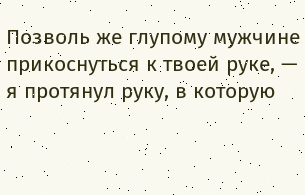Позволь же глупому мужчине прикоснуться к твоей руке, — я протянул руку, в которую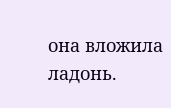она вложила ладонь.